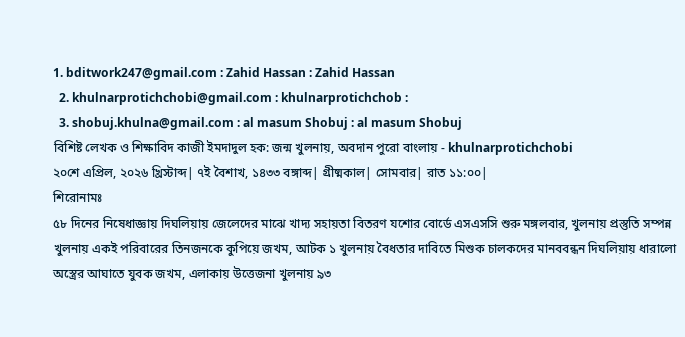1. bditwork247@gmail.com : Zahid Hassan : Zahid Hassan
  2. khulnarprotichchobi@gmail.com : khulnarprotichchob :
  3. shobuj.khulna@gmail.com : al masum Shobuj : al masum Shobuj
বিশিষ্ট লেখক ও শিক্ষাবিদ কাজী ইমদাদুল হক: জন্ম খুলনায়, অবদান পুরো বাংলায় - khulnarprotichchobi
২০শে এপ্রিল, ২০২৬ খ্রিস্টাব্দ| ৭ই বৈশাখ, ১৪৩৩ বঙ্গাব্দ| গ্রীষ্মকাল| সোমবার| রাত ১১:০০|
শিরোনামঃ
৫৮ দিনের নিষেধাজ্ঞায় দিঘলিয়ায় জেলেদের মাঝে খাদ্য সহায়তা বিতরণ যশোর বোর্ডে এসএসসি শুরু মঙ্গলবার, খুলনায় প্রস্তুতি সম্পন্ন খুলনায় একই পরিবারের তিনজনকে কুপিয়ে জখম, আটক ১ খুলনায় বৈধতার দাবিতে মিশুক চালকদের মানববন্ধন দিঘলিয়ায় ধারালো অস্ত্রের আঘাতে যুবক জখম, এলাকায় উত্তেজনা খুলনায় ৯৩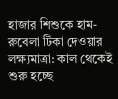হাজার শিশুকে হাম-রুবেলা টিকা দেওয়ার লক্ষ্যমাত্রা: কাল থেকেই শুরু হচ্ছে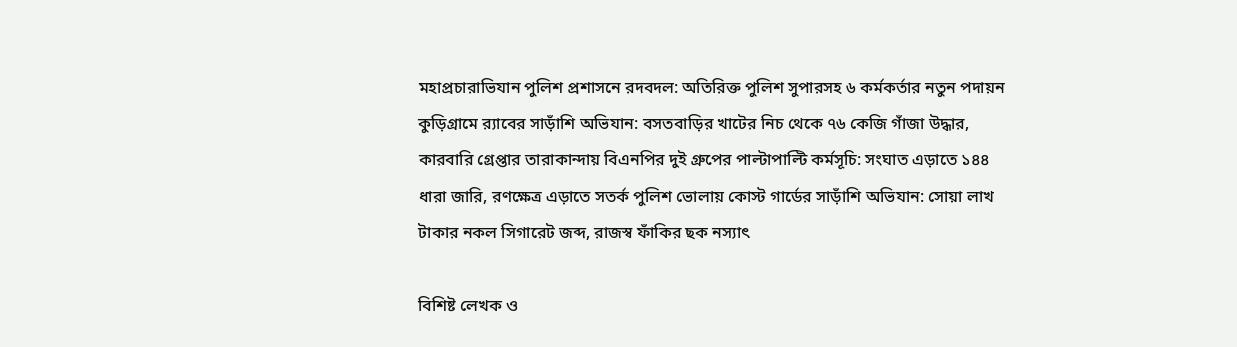মহাপ্রচারাভিযান পুলিশ প্রশাসনে রদবদল: অতিরিক্ত পুলিশ সুপারসহ ৬ কর্মকর্তার নতুন পদায়ন কুড়িগ্রামে র‍্যাবের সাড়াঁশি অভিযান: বসতবাড়ির খাটের নিচ থেকে ৭৬ কেজি গাঁজা উদ্ধার, কারবারি গ্রেপ্তার তারাকান্দায় বিএনপির দুই গ্রুপের পাল্টাপাল্টি কর্মসূচি: সংঘাত এড়াতে ১৪৪ ধারা জারি, রণক্ষেত্র এড়াতে সতর্ক পুলিশ ভোলায় কোস্ট গার্ডের সাড়াঁশি অভিযান: সোয়া লাখ টাকার নকল সিগারেট জব্দ, রাজস্ব ফাঁকির ছক নস্যাৎ

বিশিষ্ট লেখক ও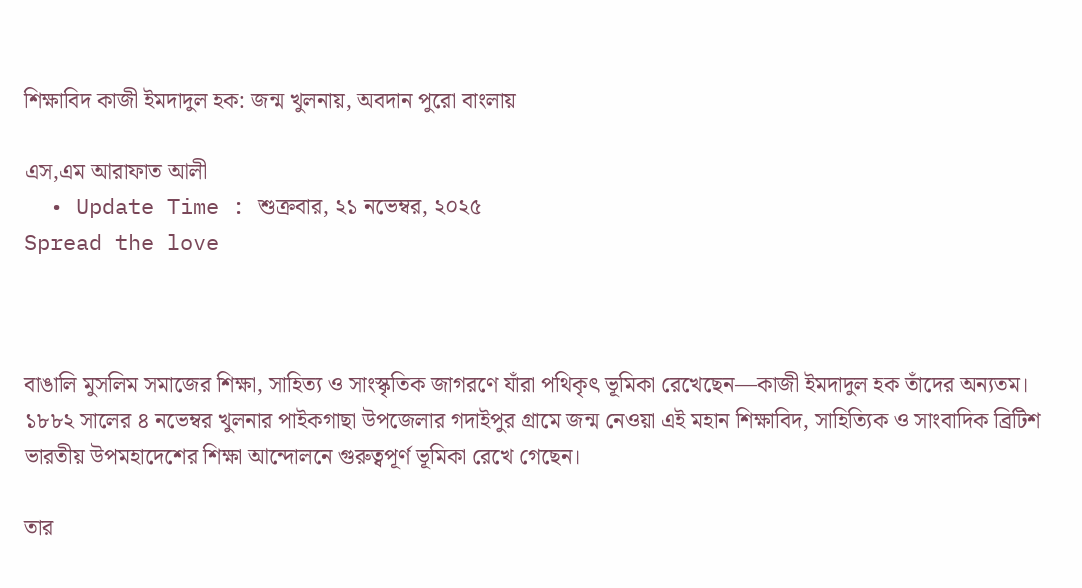শিক্ষাবিদ কাজী ইমদাদুল হক: জন্ম খুলনায়, অবদান পুরো বাংলায়

এস,এম আরাফাত আলী
  • Update Time : শুক্রবার, ২১ নভেম্বর, ২০২৫
Spread the love



বাঙালি মুসলিম সমাজের শিক্ষা, সাহিত্য ও সাংস্কৃতিক জাগরণে যাঁরা পথিকৃৎ ভূমিকা রেখেছেন—কাজী ইমদাদুল হক তাঁদের অন্যতম। ১৮৮২ সালের ৪ নভেম্বর খুলনার পাইকগাছা উপজেলার গদাইপুর গ্রামে জন্ম নেওয়া এই মহান শিক্ষাবিদ, সাহিত্যিক ও সাংবাদিক ব্রিটিশ ভারতীয় উপমহাদেশের শিক্ষা আন্দোলনে গুরুত্বপূর্ণ ভূমিকা রেখে গেছেন।

তার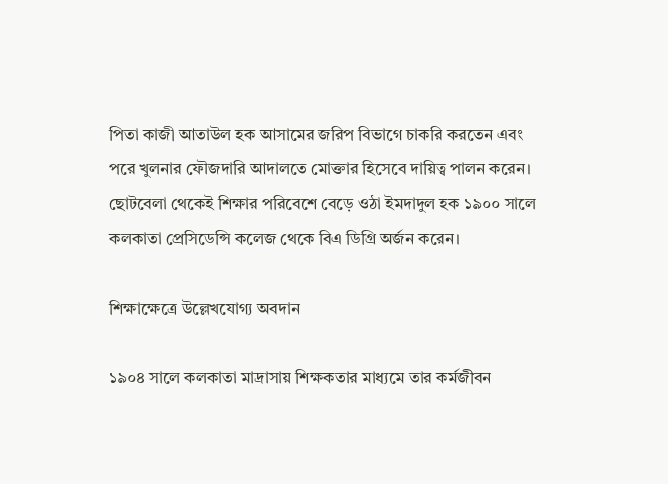পিতা কাজী আতাউল হক আসামের জরিপ বিভাগে চাকরি করতেন এবং পরে খুলনার ফৌজদারি আদালতে মোক্তার হিসেবে দায়িত্ব পালন করেন। ছোটবেলা থেকেই শিক্ষার পরিবেশে বেড়ে ওঠা ইমদাদুল হক ১৯০০ সালে কলকাতা প্রেসিডেন্সি কলেজ থেকে বিএ ডিগ্রি অর্জন করেন।

শিক্ষাক্ষেত্রে উল্লেখযোগ্য অবদান

১৯০৪ সালে কলকাতা মাদ্রাসায় শিক্ষকতার মাধ্যমে তার কর্মজীবন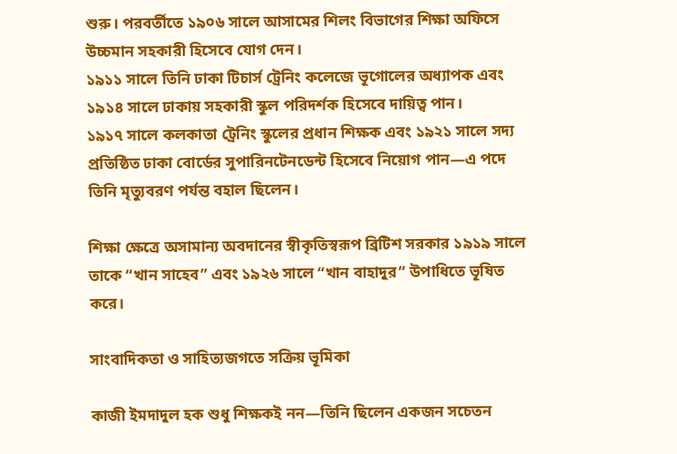শুরু। পরবর্তীতে ১৯০৬ সালে আসামের শিলং বিভাগের শিক্ষা অফিসে উচ্চমান সহকারী হিসেবে যোগ দেন।
১৯১১ সালে তিনি ঢাকা টিচার্স ট্রেনিং কলেজে ভূগোলের অধ্যাপক এবং ১৯১৪ সালে ঢাকায় সহকারী স্কুল পরিদর্শক হিসেবে দায়িত্ব পান।
১৯১৭ সালে কলকাতা ট্রেনিং স্কুলের প্রধান শিক্ষক এবং ১৯২১ সালে সদ্য প্রতিষ্ঠিত ঢাকা বোর্ডের সুপারিনটেনডেন্ট হিসেবে নিয়োগ পান—এ পদে তিনি মৃত্যুবরণ পর্যন্ত বহাল ছিলেন।

শিক্ষা ক্ষেত্রে অসামান্য অবদানের স্বীকৃতিস্বরূপ ব্রিটিশ সরকার ১৯১৯ সালে তাকে “খান সাহেব” এবং ১৯২৬ সালে “খান বাহাদুর” উপাধিতে ভূষিত করে।

সাংবাদিকতা ও সাহিত্যজগতে সক্রিয় ভূমিকা

কাজী ইমদাদুল হক শুধু শিক্ষকই নন—তিনি ছিলেন একজন সচেতন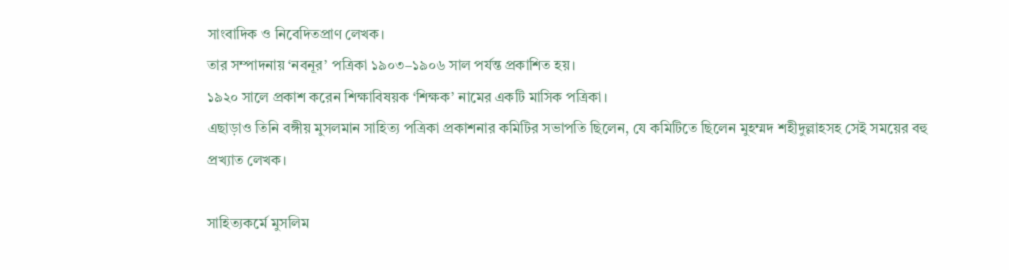সাংবাদিক ও নিবেদিতপ্রাণ লেখক।
তার সম্পাদনায় ‘নবনূর’ পত্রিকা ১৯০৩–১৯০৬ সাল পর্যন্ত প্রকাশিত হয়।
১৯২০ সালে প্রকাশ করেন শিক্ষাবিষয়ক ‘শিক্ষক’ নামের একটি মাসিক পত্রিকা।
এছাড়াও তিনি বঙ্গীয় মুসলমান সাহিত্য পত্রিকা প্রকাশনার কমিটির সভাপতি ছিলেন, যে কমিটিতে ছিলেন মুহম্মদ শহীদুল্লাহসহ সেই সময়ের বহু প্রখ্যাত লেখক।

সাহিত্যকর্মে মুসলিম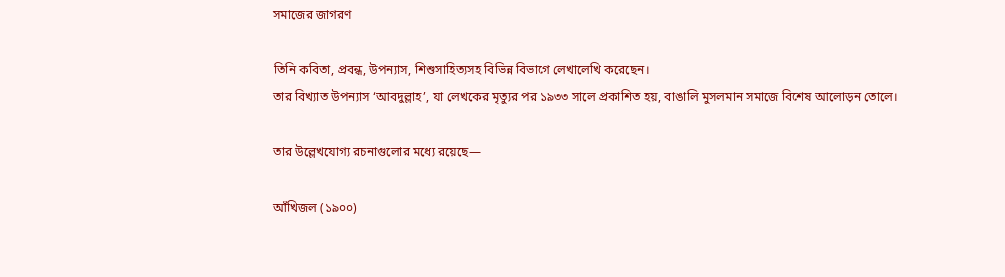সমাজের জাগরণ

তিনি কবিতা, প্রবন্ধ, উপন্যাস, শিশুসাহিত্যসহ বিভিন্ন বিভাগে লেখালেখি করেছেন।
তার বিখ্যাত উপন্যাস ‘আবদুল্লাহ’, যা লেখকের মৃত্যুর পর ১৯৩৩ সালে প্রকাশিত হয়, বাঙালি মুসলমান সমাজে বিশেষ আলোড়ন তোলে।

তার উল্লেখযোগ্য রচনাগুলোর মধ্যে রয়েছে—

আঁখিজল (১৯০০)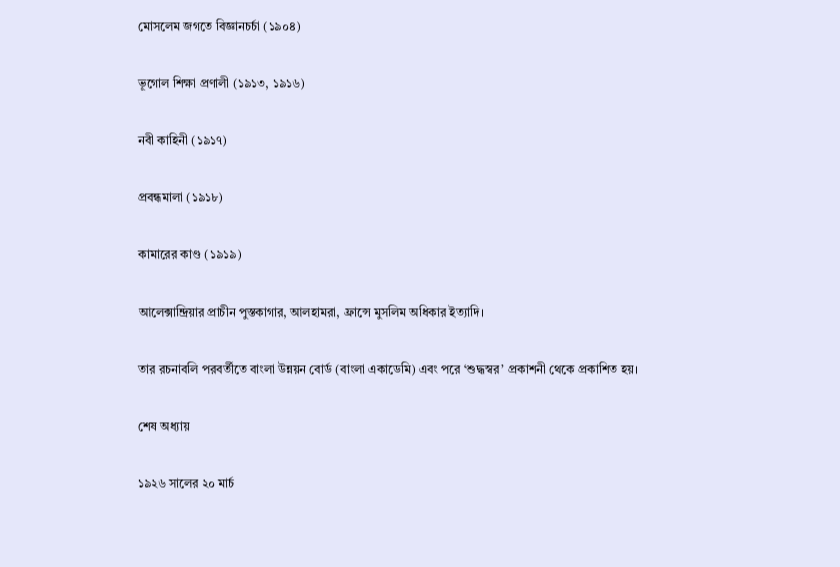মোসলেম জগতে বিজ্ঞানচর্চা (১৯০৪)

ভূগোল শিক্ষা প্রণালী (১৯১৩, ১৯১৬)

নবী কাহিনী (১৯১৭)

প্রবন্ধমালা (১৯১৮)

কামারের কাণ্ড (১৯১৯)

আলেক্সান্দ্রিয়ার প্রাচীন পুস্তকাগার, আলহামরা, ফ্রান্সে মুসলিম অধিকার ইত্যাদি।

তার রচনাবলি পরবর্তীতে বাংলা উন্নয়ন বোর্ড (বাংলা একাডেমি) এবং পরে ‘শুদ্ধস্বর’ প্রকাশনী থেকে প্রকাশিত হয়।

শেষ অধ্যায়

১৯২৬ সালের ২০ মার্চ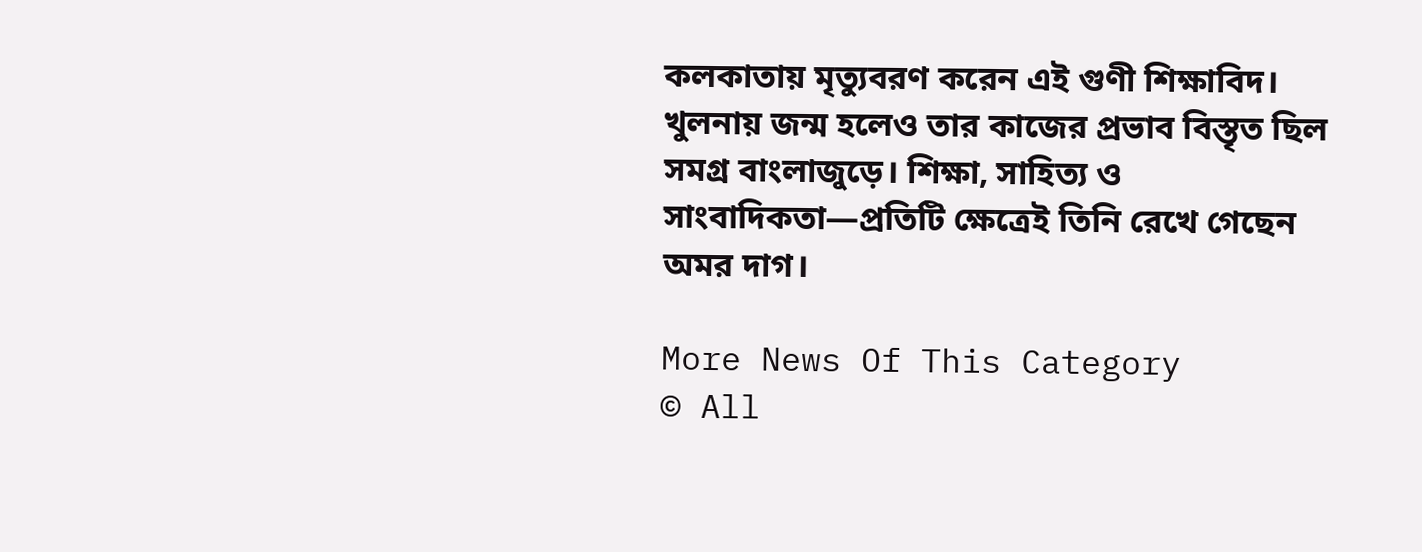কলকাতায় মৃত্যুবরণ করেন এই গুণী শিক্ষাবিদ।
খুলনায় জন্ম হলেও তার কাজের প্রভাব বিস্তৃত ছিল সমগ্র বাংলাজুড়ে। শিক্ষা, সাহিত্য ও সাংবাদিকতা—প্রতিটি ক্ষেত্রেই তিনি রেখে গেছেন অমর দাগ।

More News Of This Category
© All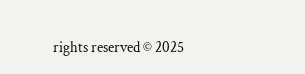rights reserved © 2025